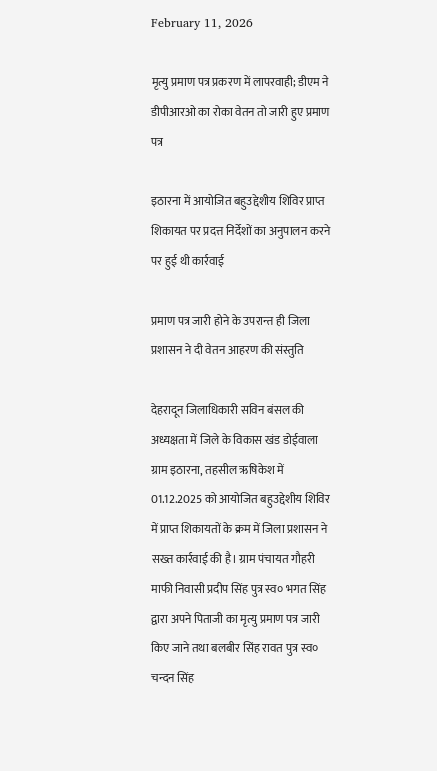February 11, 2026

मृत्यु प्रमाण पत्र प्रकरण में लापरवाही; डीएम ने डीपीआरओ का रोका वेतन तो जारी हुए प्रमाण पत्र

इठारना में आयोजित बहुउ‌द्देशीय शिविर प्राप्त शिकायत पर प्रदत्त निर्देशों का अनुपालन करने पर हुई थी कार्रवाई

प्रमाण पत्र जारी होने के उपरान्त ही जिला प्रशासन ने दी वेतन आहरण की संस्तुति

देहरादून जिलाधिकारी सविन बंसल की अध्यक्षता में जिले के विकास खंड डोईवाला ग्राम इठारना, तहसील ऋषिकेश में 01.12.2025 को आयोजित बहुउद्देशीय शिविर में प्राप्त शिकायतों के क्रम में जिला प्रशासन ने सख्त कार्रवाई की है। ग्राम पंचायत गौहरी माफी निवासी प्रदीप सिंह पुत्र स्व० भगत सिंह द्वारा अपने पिताजी का मृत्यु प्रमाण पत्र जारी किए जाने तथा बलबीर सिंह रावत पुत्र स्व० चन्दन सिंह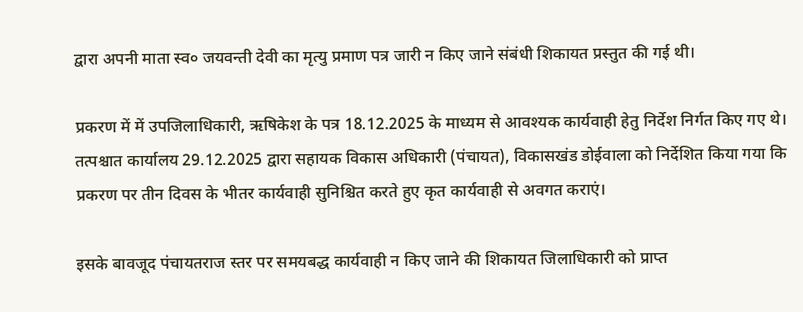द्वारा अपनी माता स्व० जयवन्ती देवी का मृत्यु प्रमाण पत्र जारी न किए जाने संबंधी शिकायत प्रस्तुत की गई थी।

प्रकरण में में उपजिलाधिकारी, ऋषिकेश के पत्र 18.12.2025 के माध्यम से आवश्यक कार्यवाही हेतु निर्देश निर्गत किए गए थे। तत्पश्चात कार्यालय 29.12.2025 द्वारा सहायक विकास अधिकारी (पंचायत), विकासखंड डोईवाला को निर्देशित किया गया कि प्रकरण पर तीन दिवस के भीतर कार्यवाही सुनिश्चित करते हुए कृत कार्यवाही से अवगत कराएं।

इसके बावजूद पंचायतराज स्तर पर समयबद्ध कार्यवाही न किए जाने की शिकायत जिलाधिकारी को प्राप्त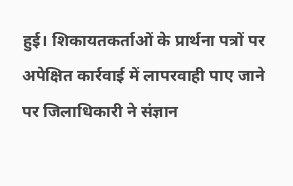हुई। शिकायतकर्ताओं के प्रार्थना पत्रों पर अपेक्षित कार्रवाई में लापरवाही पाए जाने पर जिलाधिकारी ने संज्ञान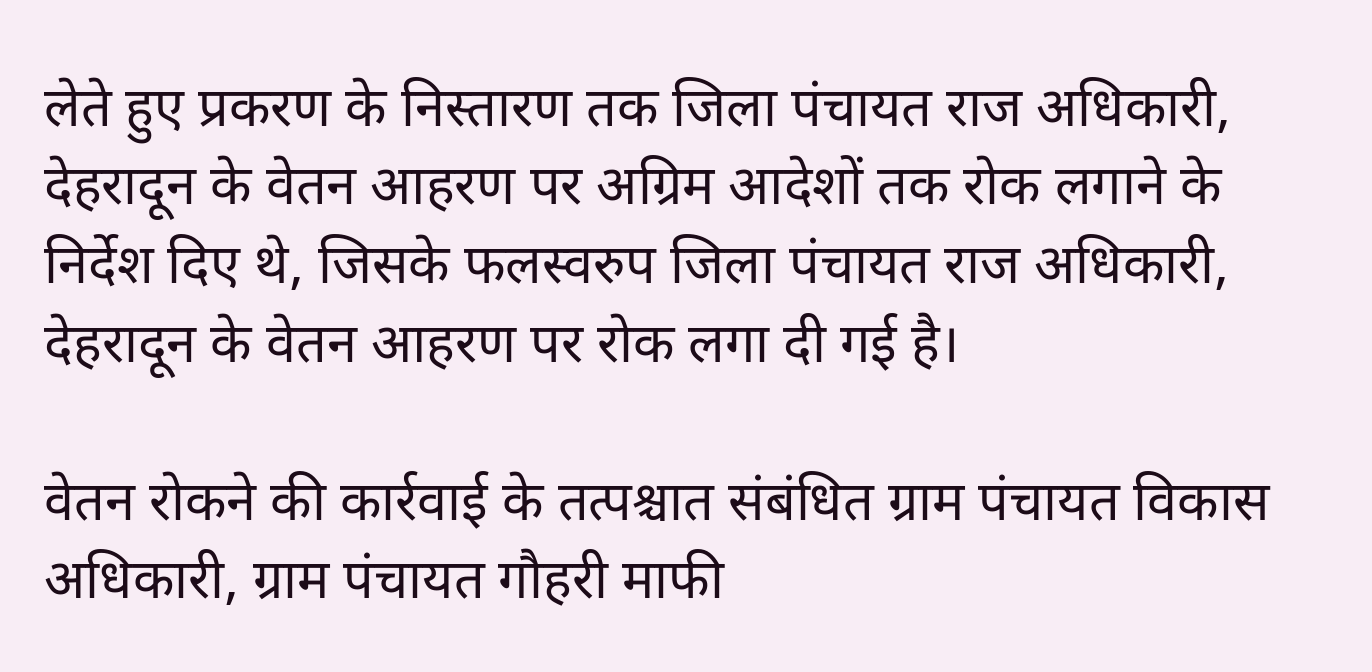लेते हुए प्रकरण के निस्तारण तक जिला पंचायत राज अधिकारी, देहरादून के वेतन आहरण पर अग्रिम आदेशों तक रोक लगाने के निर्देश दिए थे, जिसके फलस्वरुप जिला पंचायत राज अधिकारी, देहरादून के वेतन आहरण पर रोक लगा दी गई है।

वेतन रोकने की कार्रवाई के तत्पश्चात संबंधित ग्राम पंचायत विकास अधिकारी, ग्राम पंचायत गौहरी माफी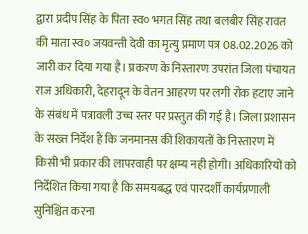द्वारा प्रदीप सिंह के पिता स्व० भगत सिंह तथा बलबीर सिंह रावत की माता स्व० जयवन्ती देवी का मृत्यु प्रमाण पत्र 08.02.2026 को जारी कर दिया गया है। प्रकरण के निस्तारण उपरांत जिला पंचायत राज अधिकारी, देहरादून के वेतन आहरण पर लगी रोक हटाए जाने के संबंध में पत्रावली उच्च स्तर पर प्रस्तुत की गई है। जिला प्रशासन के सख्त निर्देश हैं कि जनमानस की शिकायतों के निस्तारण में किसी भी प्रकार की लापरवाही पर क्षम्य नही होगी। अधिकारियों को निर्देशित किया गया है कि समयबद्ध एवं पारदर्शी कार्यप्रणाली सुनिश्चित करना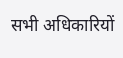सभी अधिकारियों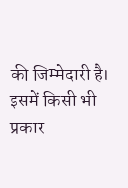की जिम्मेदारी है। इसमें किसी भी प्रकार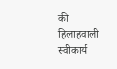की हिलाहवाली स्वीकार्य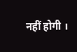नहीं होगी ।